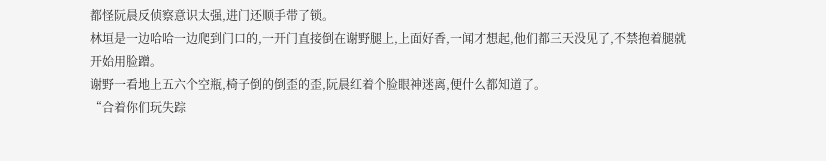都怪阮晨反侦察意识太强,进门还顺手带了锁。
林垣是一边哈哈一边爬到门口的,一开门直接倒在谢野腿上,上面好香,一闻才想起,他们都三天没见了,不禁抱着腿就开始用脸蹭。
谢野一看地上五六个空瓶,椅子倒的倒歪的歪,阮晨红着个脸眼神迷离,便什么都知道了。
“合着你们玩失踪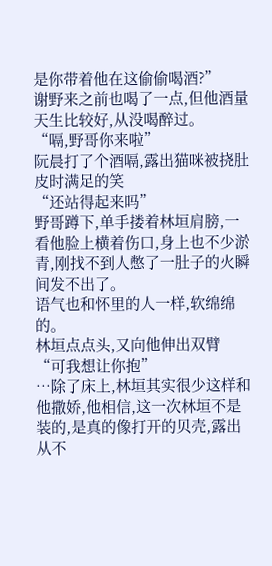是你带着他在这偷偷喝酒?”
谢野来之前也喝了一点,但他酒量天生比较好,从没喝醉过。
“嗝,野哥你来啦”
阮晨打了个酒嗝,露出猫咪被挠肚皮时满足的笑
“还站得起来吗”
野哥蹲下,单手搂着林垣肩膀,一看他脸上横着伤口,身上也不少淤青,刚找不到人憋了一肚子的火瞬间发不出了。
语气也和怀里的人一样,软绵绵的。
林垣点点头,又向他伸出双臂
“可我想让你抱”
…除了床上,林垣其实很少这样和他撒娇,他相信,这一次林垣不是装的,是真的像打开的贝壳,露出从不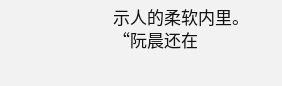示人的柔软内里。
“阮晨还在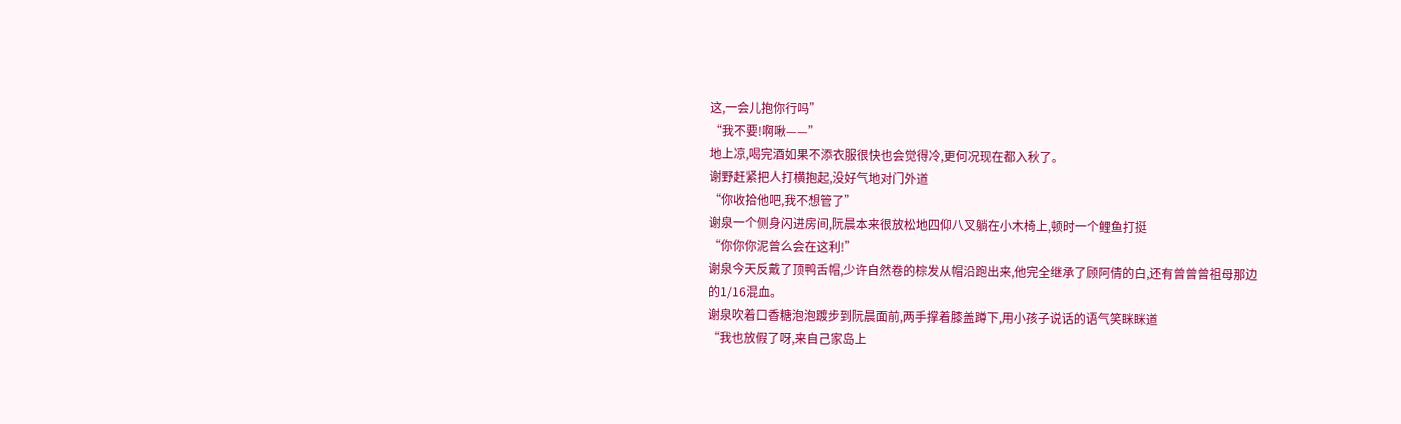这,一会儿抱你行吗”
“我不要!啊啾——”
地上凉,喝完酒如果不添衣服很快也会觉得冷,更何况现在都入秋了。
谢野赶紧把人打横抱起,没好气地对门外道
“你收拾他吧,我不想管了”
谢泉一个侧身闪进房间,阮晨本来很放松地四仰八叉躺在小木椅上,顿时一个鲤鱼打挺
“你你你泥曾么会在这利!”
谢泉今天反戴了顶鸭舌帽,少许自然卷的棕发从帽沿跑出来,他完全继承了顾阿倩的白,还有曾曾曾祖母那边的1/16混血。
谢泉吹着口香糖泡泡踱步到阮晨面前,两手撑着膝盖蹲下,用小孩子说话的语气笑眯眯道
“我也放假了呀,来自己家岛上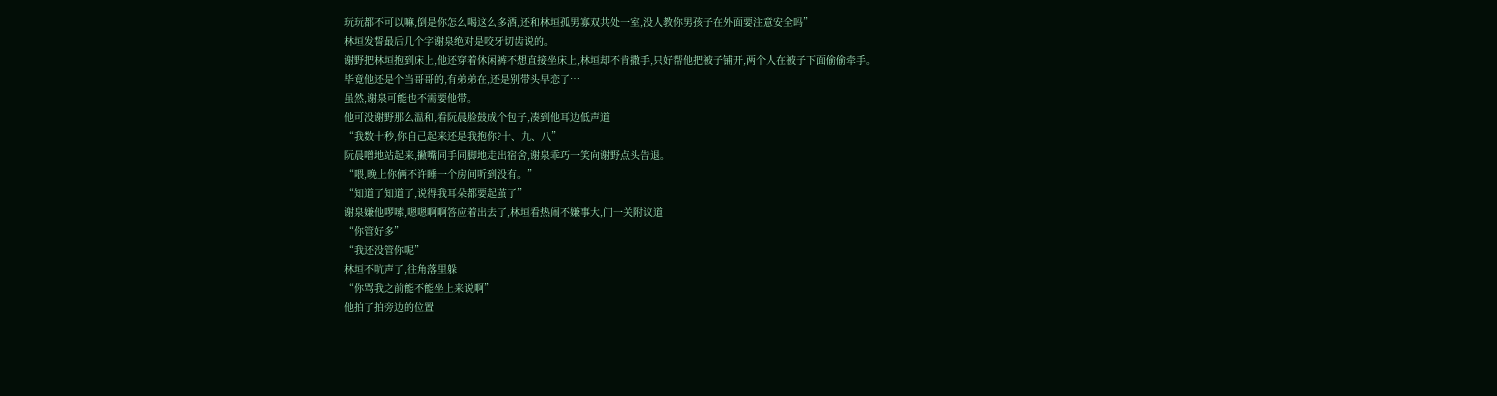玩玩都不可以嘛,倒是你怎么喝这么多酒,还和林垣孤男寡双共处一室,没人教你男孩子在外面要注意安全吗”
林垣发誓最后几个字谢泉绝对是咬牙切齿说的。
谢野把林垣抱到床上,他还穿着休闲裤不想直接坐床上,林垣却不肯撒手,只好帮他把被子铺开,两个人在被子下面偷偷牵手。
毕竟他还是个当哥哥的,有弟弟在,还是别带头早恋了…
虽然,谢泉可能也不需要他带。
他可没谢野那么温和,看阮晨脸鼓成个包子,凑到他耳边低声道
“我数十秒,你自己起来还是我抱你?十、九、八”
阮晨噌地站起来,撇嘴同手同脚地走出宿舍,谢泉乖巧一笑向谢野点头告退。
“喂,晚上你俩不许睡一个房间听到没有。”
“知道了知道了,说得我耳朵都要起茧了”
谢泉嫌他啰嗦,嗯嗯啊啊答应着出去了,林垣看热闹不嫌事大,门一关附议道
“你管好多”
“我还没管你呢”
林垣不吭声了,往角落里躲
“你骂我之前能不能坐上来说啊”
他拍了拍旁边的位置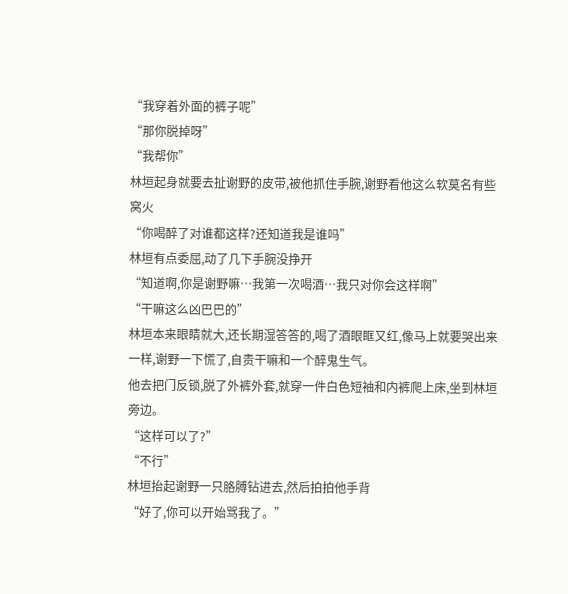“我穿着外面的裤子呢”
“那你脱掉呀”
“我帮你”
林垣起身就要去扯谢野的皮带,被他抓住手腕,谢野看他这么软莫名有些窝火
“你喝醉了对谁都这样?还知道我是谁吗”
林垣有点委屈,动了几下手腕没挣开
“知道啊,你是谢野嘛…我第一次喝酒…我只对你会这样啊”
“干嘛这么凶巴巴的”
林垣本来眼睛就大,还长期湿答答的,喝了酒眼眶又红,像马上就要哭出来一样,谢野一下慌了,自责干嘛和一个醉鬼生气。
他去把门反锁,脱了外裤外套,就穿一件白色短袖和内裤爬上床,坐到林垣旁边。
“这样可以了?”
“不行”
林垣抬起谢野一只胳膊钻进去,然后拍拍他手背
“好了,你可以开始骂我了。”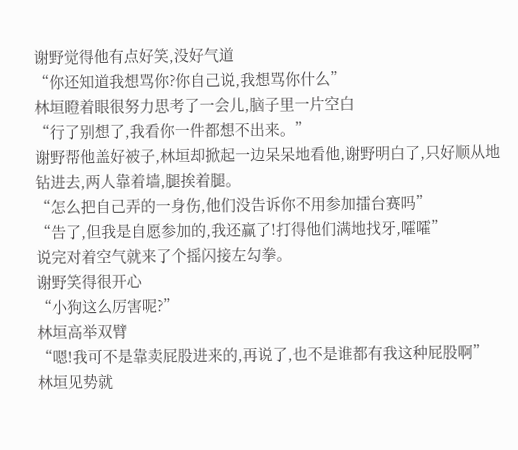谢野觉得他有点好笑,没好气道
“你还知道我想骂你?你自己说,我想骂你什么”
林垣瞪着眼很努力思考了一会儿,脑子里一片空白
“行了别想了,我看你一件都想不出来。”
谢野帮他盖好被子,林垣却掀起一边呆呆地看他,谢野明白了,只好顺从地钻进去,两人靠着墙,腿挨着腿。
“怎么把自己弄的一身伤,他们没告诉你不用参加擂台赛吗”
“告了,但我是自愿参加的,我还赢了!打得他们满地找牙,嚯嚯”
说完对着空气就来了个摇闪接左勾拳。
谢野笑得很开心
“小狗这么厉害呢?”
林垣高举双臂
“嗯!我可不是靠卖屁股进来的,再说了,也不是谁都有我这种屁股啊”
林垣见势就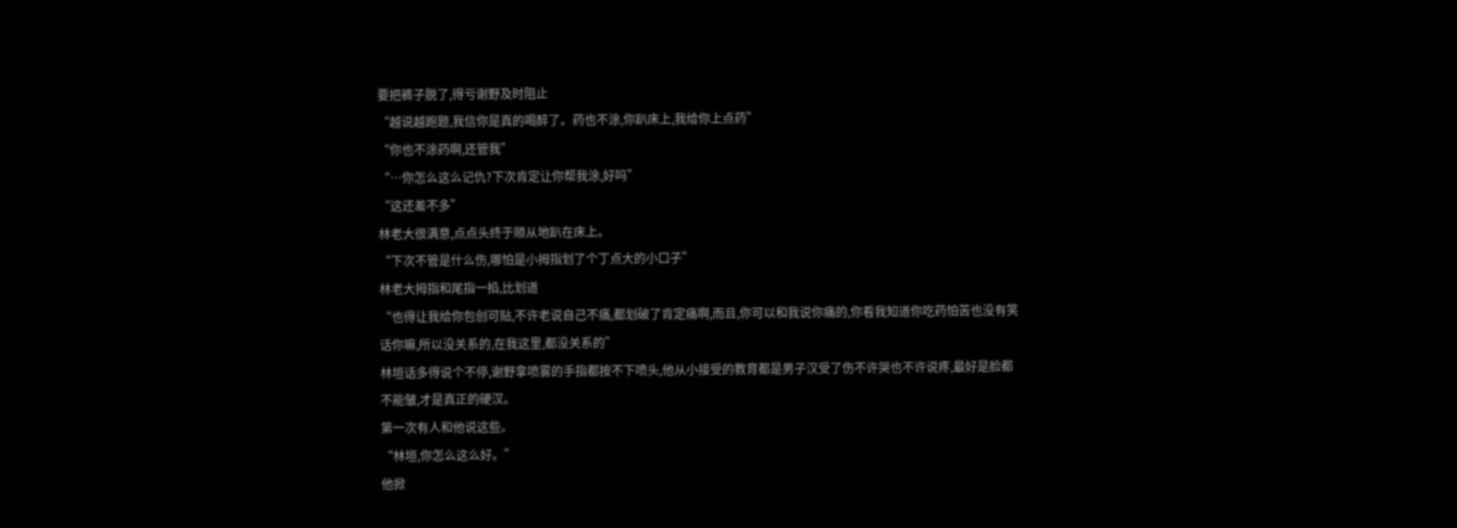要把裤子脱了,得亏谢野及时阻止
“越说越跑题,我信你是真的喝醉了。药也不涂,你趴床上,我给你上点药”
“你也不涂药啊,还管我”
“…你怎么这么记仇?下次肯定让你帮我涂,好吗”
“这还差不多”
林老大很满意,点点头终于顺从地趴在床上。
“下次不管是什么伤,哪怕是小拇指划了个丁点大的小口子”
林老大拇指和尾指一掐,比划道
“也得让我给你包创可贴,不许老说自己不痛,都划破了肯定痛啊,而且,你可以和我说你痛的,你看我知道你吃药怕苦也没有笑话你嘛,所以没关系的,在我这里,都没关系的”
林垣话多得说个不停,谢野拿喷雾的手指都按不下喷头,他从小接受的教育都是男子汉受了伤不许哭也不许说疼,最好是脸都不能皱,才是真正的硬汉。
第一次有人和他说这些。
“林垣,你怎么这么好。”
他掀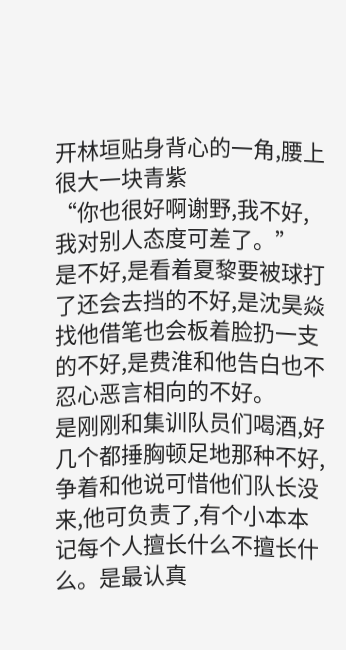开林垣贴身背心的一角,腰上很大一块青紫
“你也很好啊谢野,我不好,我对别人态度可差了。”
是不好,是看着夏黎要被球打了还会去挡的不好,是沈昊焱找他借笔也会板着脸扔一支的不好,是费淮和他告白也不忍心恶言相向的不好。
是刚刚和集训队员们喝酒,好几个都捶胸顿足地那种不好,争着和他说可惜他们队长没来,他可负责了,有个小本本记每个人擅长什么不擅长什么。是最认真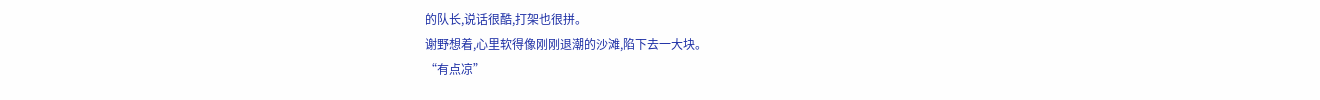的队长,说话很酷,打架也很拼。
谢野想着,心里软得像刚刚退潮的沙滩,陷下去一大块。
“有点凉”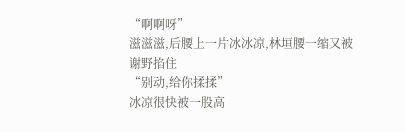“啊啊呀”
滋滋滋,后腰上一片冰冰凉,林垣腰一缩又被谢野掐住
“别动,给你揉揉”
冰凉很快被一股高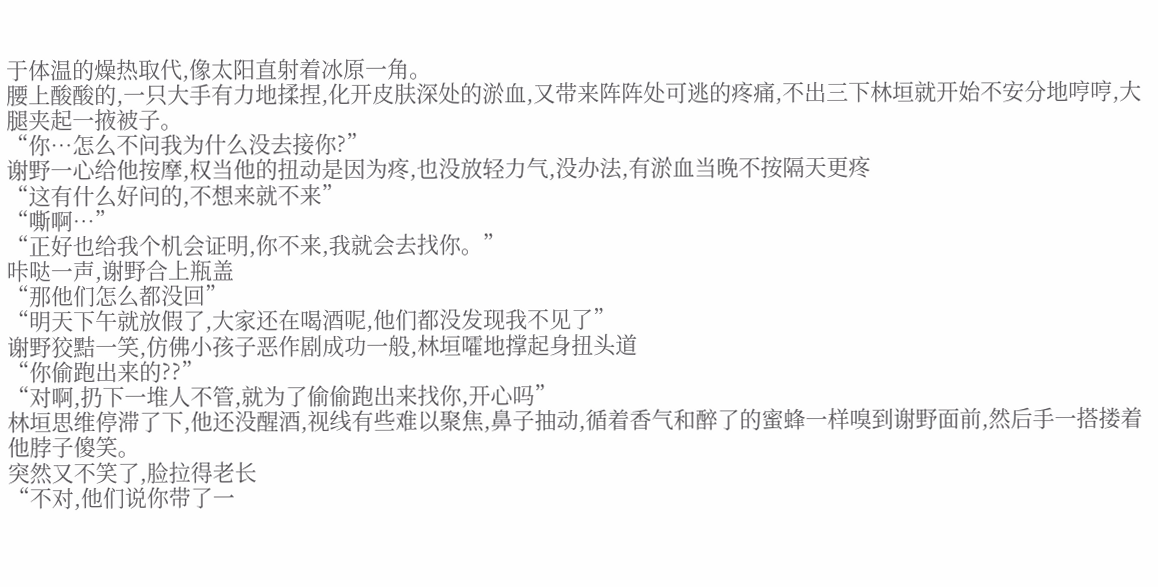于体温的燥热取代,像太阳直射着冰原一角。
腰上酸酸的,一只大手有力地揉捏,化开皮肤深处的淤血,又带来阵阵处可逃的疼痛,不出三下林垣就开始不安分地哼哼,大腿夹起一掖被子。
“你…怎么不问我为什么没去接你?”
谢野一心给他按摩,权当他的扭动是因为疼,也没放轻力气,没办法,有淤血当晚不按隔天更疼
“这有什么好问的,不想来就不来”
“嘶啊…”
“正好也给我个机会证明,你不来,我就会去找你。”
咔哒一声,谢野合上瓶盖
“那他们怎么都没回”
“明天下午就放假了,大家还在喝酒呢,他们都没发现我不见了”
谢野狡黠一笑,仿佛小孩子恶作剧成功一般,林垣嚯地撑起身扭头道
“你偷跑出来的??”
“对啊,扔下一堆人不管,就为了偷偷跑出来找你,开心吗”
林垣思维停滞了下,他还没醒酒,视线有些难以聚焦,鼻子抽动,循着香气和醉了的蜜蜂一样嗅到谢野面前,然后手一搭搂着他脖子傻笑。
突然又不笑了,脸拉得老长
“不对,他们说你带了一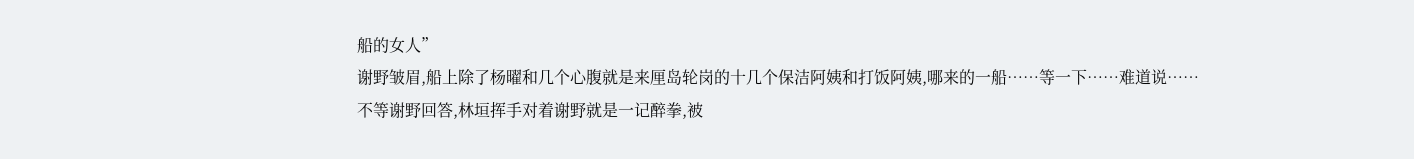船的女人”
谢野皱眉,船上除了杨曜和几个心腹就是来厘岛轮岗的十几个保洁阿姨和打饭阿姨,哪来的一船……等一下……难道说……
不等谢野回答,林垣挥手对着谢野就是一记醉拳,被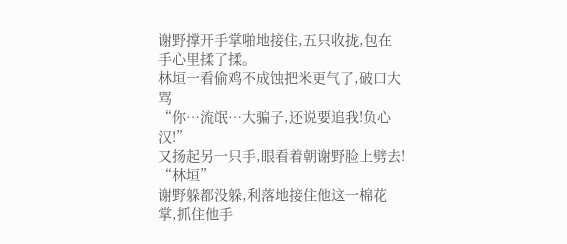谢野撑开手掌啪地接住,五只收拢,包在手心里揉了揉。
林垣一看偷鸡不成蚀把米更气了,破口大骂
“你…流氓…大骗子,还说要追我!负心汉!”
又扬起另一只手,眼看着朝谢野脸上劈去!
“林垣”
谢野躲都没躲,利落地接住他这一棉花掌,抓住他手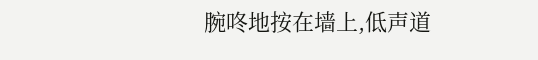腕咚地按在墙上,低声道